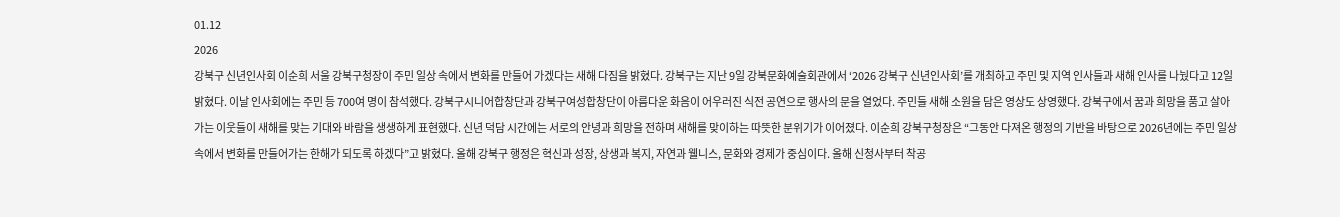01.12
2026
강북구 신년인사회 이순희 서울 강북구청장이 주민 일상 속에서 변화를 만들어 가겠다는 새해 다짐을 밝혔다. 강북구는 지난 9일 강북문화예술회관에서 ‘2026 강북구 신년인사회’를 개최하고 주민 및 지역 인사들과 새해 인사를 나눴다고 12일 밝혔다. 이날 인사회에는 주민 등 700여 명이 참석했다. 강북구시니어합창단과 강북구여성합창단이 아름다운 화음이 어우러진 식전 공연으로 행사의 문을 열었다. 주민들 새해 소원을 담은 영상도 상영했다. 강북구에서 꿈과 희망을 품고 살아가는 이웃들이 새해를 맞는 기대와 바람을 생생하게 표현했다. 신년 덕담 시간에는 서로의 안녕과 희망을 전하며 새해를 맞이하는 따뜻한 분위기가 이어졌다. 이순희 강북구청장은 “그동안 다져온 행정의 기반을 바탕으로 2026년에는 주민 일상 속에서 변화를 만들어가는 한해가 되도록 하겠다”고 밝혔다. 올해 강북구 행정은 혁신과 성장, 상생과 복지, 자연과 웰니스, 문화와 경제가 중심이다. 올해 신청사부터 착공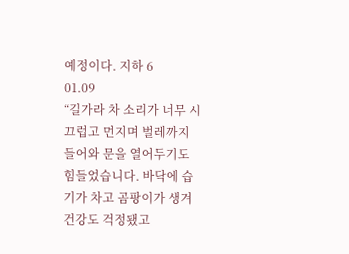예정이다. 지하 6
01.09
“길가라 차 소리가 너무 시끄럽고 먼지며 벌레까지 들어와 문을 열어두기도 힘들었습니다. 바닥에 습기가 차고 곰팡이가 생겨 건강도 걱정됐고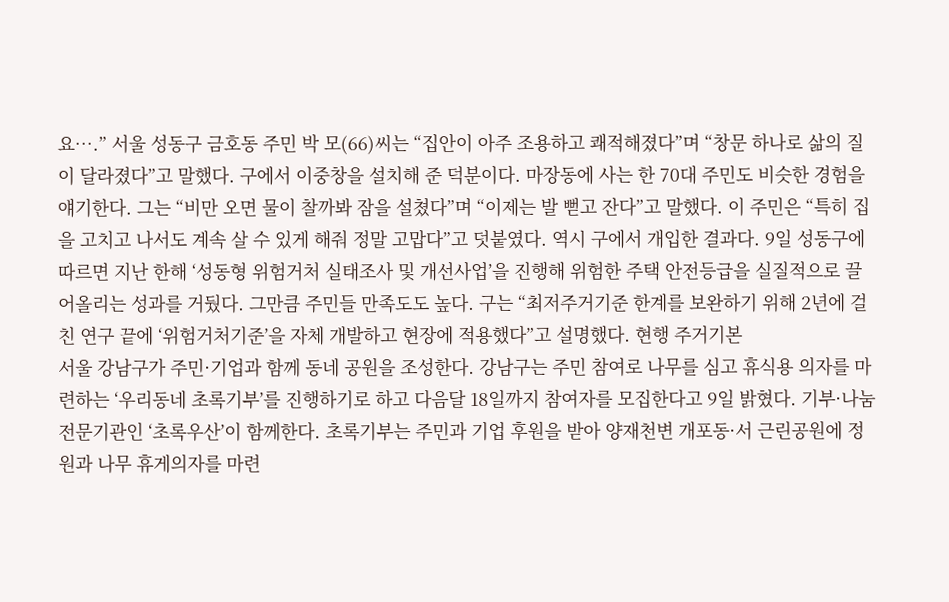요….” 서울 성동구 금호동 주민 박 모(66)씨는 “집안이 아주 조용하고 쾌적해졌다”며 “창문 하나로 삶의 질이 달라졌다”고 말했다. 구에서 이중창을 설치해 준 덕분이다. 마장동에 사는 한 70대 주민도 비슷한 경험을 얘기한다. 그는 “비만 오면 물이 찰까봐 잠을 설쳤다”며 “이제는 발 뻗고 잔다”고 말했다. 이 주민은 “특히 집을 고치고 나서도 계속 살 수 있게 해줘 정말 고맙다”고 덧붙였다. 역시 구에서 개입한 결과다. 9일 성동구에 따르면 지난 한해 ‘성동형 위험거처 실태조사 및 개선사업’을 진행해 위험한 주택 안전등급을 실질적으로 끌어올리는 성과를 거뒀다. 그만큼 주민들 만족도도 높다. 구는 “최저주거기준 한계를 보완하기 위해 2년에 걸친 연구 끝에 ‘위험거처기준’을 자체 개발하고 현장에 적용했다”고 설명했다. 현행 주거기본
서울 강남구가 주민·기업과 함께 동네 공원을 조성한다. 강남구는 주민 참여로 나무를 심고 휴식용 의자를 마련하는 ‘우리동네 초록기부’를 진행하기로 하고 다음달 18일까지 참여자를 모집한다고 9일 밝혔다. 기부·나눔 전문기관인 ‘초록우산’이 함께한다. 초록기부는 주민과 기업 후원을 받아 양재천변 개포동·서 근린공원에 정원과 나무 휴게의자를 마련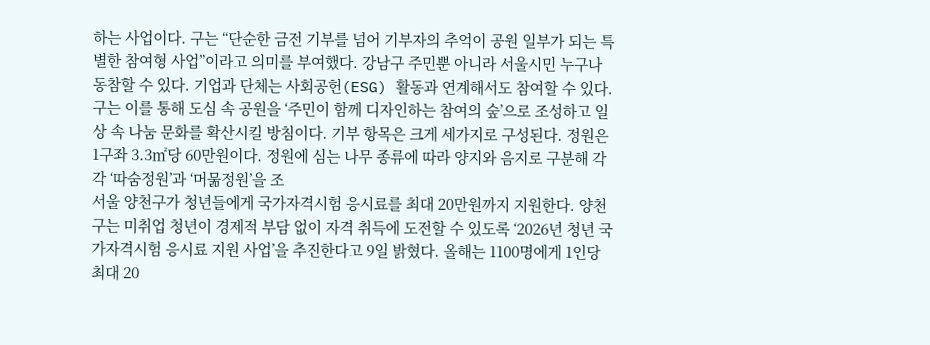하는 사업이다. 구는 “단순한 금전 기부를 넘어 기부자의 추억이 공원 일부가 되는 특별한 참여형 사업”이라고 의미를 부여했다. 강남구 주민뿐 아니라 서울시민 누구나 동참할 수 있다. 기업과 단체는 사회공헌(ESG) 활동과 연계해서도 참여할 수 있다. 구는 이를 통해 도심 속 공원을 ‘주민이 함께 디자인하는 참여의 숲’으로 조성하고 일상 속 나눔 문화를 확산시킬 방침이다. 기부 항목은 크게 세가지로 구성된다. 정원은 1구좌 3.3㎡당 60만원이다. 정원에 심는 나무 종류에 따라 양지와 음지로 구분해 각각 ‘따숨정원’과 ‘머묾정원’을 조
서울 양천구가 청년들에게 국가자격시험 응시료를 최대 20만원까지 지원한다. 양천구는 미취업 청년이 경제적 부담 없이 자격 취득에 도전할 수 있도록 ‘2026년 청년 국가자격시험 응시료 지원 사업’을 추진한다고 9일 밝혔다. 올해는 1100명에게 1인당 최대 20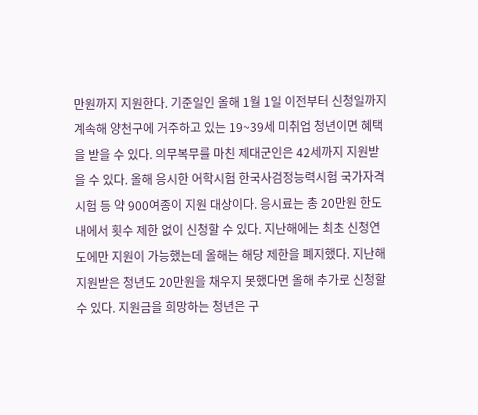만원까지 지원한다. 기준일인 올해 1월 1일 이전부터 신청일까지 계속해 양천구에 거주하고 있는 19~39세 미취업 청년이면 혜택을 받을 수 있다. 의무복무를 마친 제대군인은 42세까지 지원받을 수 있다. 올해 응시한 어학시험 한국사검정능력시험 국가자격시험 등 약 900여종이 지원 대상이다. 응시료는 총 20만원 한도 내에서 횟수 제한 없이 신청할 수 있다. 지난해에는 최초 신청연도에만 지원이 가능했는데 올해는 해당 제한을 폐지했다. 지난해 지원받은 청년도 20만원을 채우지 못했다면 올해 추가로 신청할 수 있다. 지원금을 희망하는 청년은 구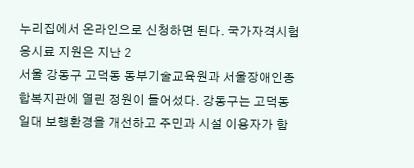누리집에서 온라인으로 신청하면 된다. 국가자격시험 응시료 지원은 지난 2
서울 강동구 고덕동 동부기술교육원과 서울장애인종합복지관에 열린 정원이 들어섰다. 강동구는 고덕동 일대 보행환경을 개선하고 주민과 시설 이용자가 함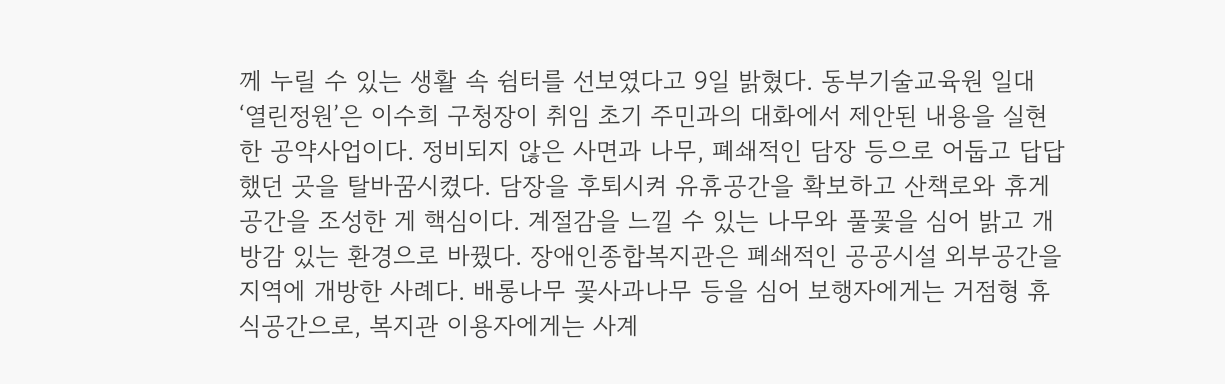께 누릴 수 있는 생활 속 쉼터를 선보였다고 9일 밝혔다. 동부기술교육원 일대 ‘열린정원’은 이수희 구청장이 취임 초기 주민과의 대화에서 제안된 내용을 실현한 공약사업이다. 정비되지 않은 사면과 나무, 폐쇄적인 담장 등으로 어둡고 답답했던 곳을 탈바꿈시켰다. 담장을 후퇴시켜 유휴공간을 확보하고 산책로와 휴게공간을 조성한 게 핵심이다. 계절감을 느낄 수 있는 나무와 풀꽃을 심어 밝고 개방감 있는 환경으로 바꿨다. 장애인종합복지관은 폐쇄적인 공공시설 외부공간을 지역에 개방한 사례다. 배롱나무 꽃사과나무 등을 심어 보행자에게는 거점형 휴식공간으로, 복지관 이용자에게는 사계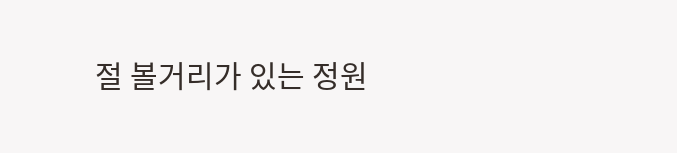절 볼거리가 있는 정원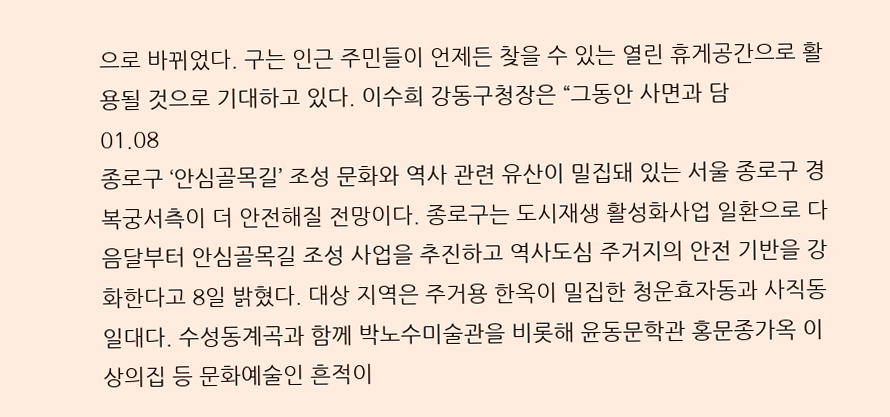으로 바뀌었다. 구는 인근 주민들이 언제든 찾을 수 있는 열린 휴게공간으로 활용될 것으로 기대하고 있다. 이수희 강동구청장은 “그동안 사면과 담
01.08
종로구 ‘안심골목길’ 조성 문화와 역사 관련 유산이 밀집돼 있는 서울 종로구 경복궁서측이 더 안전해질 전망이다. 종로구는 도시재생 활성화사업 일환으로 다음달부터 안심골목길 조성 사업을 추진하고 역사도심 주거지의 안전 기반을 강화한다고 8일 밝혔다. 대상 지역은 주거용 한옥이 밀집한 청운효자동과 사직동 일대다. 수성동계곡과 함께 박노수미술관을 비롯해 윤동문학관 홍문종가옥 이상의집 등 문화예술인 흔적이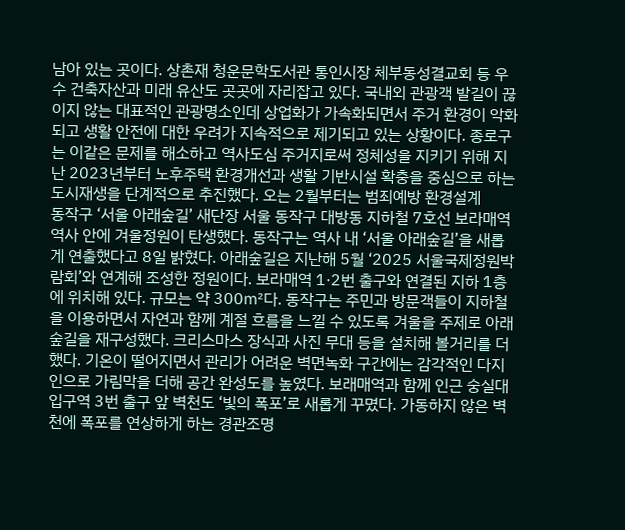남아 있는 곳이다. 상촌재 청운문학도서관 통인시장 체부동성결교회 등 우수 건축자산과 미래 유산도 곳곳에 자리잡고 있다. 국내외 관광객 발길이 끊이지 않는 대표적인 관광명소인데 상업화가 가속화되면서 주거 환경이 악화되고 생활 안전에 대한 우려가 지속적으로 제기되고 있는 상황이다. 종로구는 이같은 문제를 해소하고 역사도심 주거지로써 정체성을 지키기 위해 지난 2023년부터 노후주택 환경개선과 생활 기반시설 확충을 중심으로 하는 도시재생을 단계적으로 추진했다. 오는 2월부터는 범죄예방 환경설계
동작구 ‘서울 아래숲길’ 새단장 서울 동작구 대방동 지하철 7호선 보라매역 역사 안에 겨울정원이 탄생했다. 동작구는 역사 내 ‘서울 아래숲길’을 새롭게 연출했다고 8일 밝혔다. 아래숲길은 지난해 5월 ‘2025 서울국제정원박람회’와 연계해 조성한 정원이다. 보라매역 1·2번 출구와 연결된 지하 1층에 위치해 있다. 규모는 약 300㎡다. 동작구는 주민과 방문객들이 지하철을 이용하면서 자연과 함께 계절 흐름을 느낄 수 있도록 겨울을 주제로 아래숲길을 재구성했다. 크리스마스 장식과 사진 무대 등을 설치해 볼거리를 더했다. 기온이 떨어지면서 관리가 어려운 벽면녹화 구간에는 감각적인 다지인으로 가림막을 더해 공간 완성도를 높였다. 보래매역과 함께 인근 숭실대입구역 3번 출구 앞 벽천도 ‘빛의 폭포’로 새롭게 꾸몄다. 가동하지 않은 벽천에 폭포를 연상하게 하는 경관조명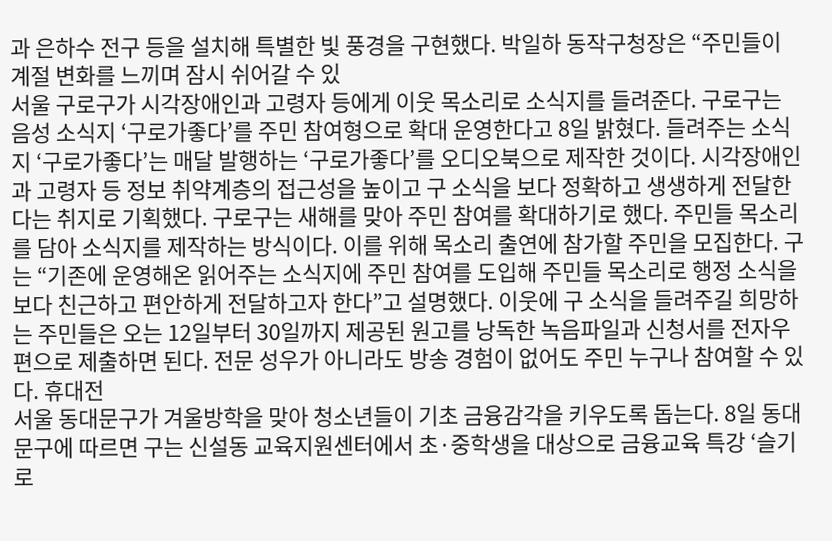과 은하수 전구 등을 설치해 특별한 빛 풍경을 구현했다. 박일하 동작구청장은 “주민들이 계절 변화를 느끼며 잠시 쉬어갈 수 있
서울 구로구가 시각장애인과 고령자 등에게 이웃 목소리로 소식지를 들려준다. 구로구는 음성 소식지 ‘구로가좋다’를 주민 참여형으로 확대 운영한다고 8일 밝혔다. 들려주는 소식지 ‘구로가좋다’는 매달 발행하는 ‘구로가좋다’를 오디오북으로 제작한 것이다. 시각장애인과 고령자 등 정보 취약계층의 접근성을 높이고 구 소식을 보다 정확하고 생생하게 전달한다는 취지로 기획했다. 구로구는 새해를 맞아 주민 참여를 확대하기로 했다. 주민들 목소리를 담아 소식지를 제작하는 방식이다. 이를 위해 목소리 출연에 참가할 주민을 모집한다. 구는 “기존에 운영해온 읽어주는 소식지에 주민 참여를 도입해 주민들 목소리로 행정 소식을 보다 친근하고 편안하게 전달하고자 한다”고 설명했다. 이웃에 구 소식을 들려주길 희망하는 주민들은 오는 12일부터 30일까지 제공된 원고를 낭독한 녹음파일과 신청서를 전자우편으로 제출하면 된다. 전문 성우가 아니라도 방송 경험이 없어도 주민 누구나 참여할 수 있다. 휴대전
서울 동대문구가 겨울방학을 맞아 청소년들이 기초 금융감각을 키우도록 돕는다. 8일 동대문구에 따르면 구는 신설동 교육지원센터에서 초·중학생을 대상으로 금융교육 특강 ‘슬기로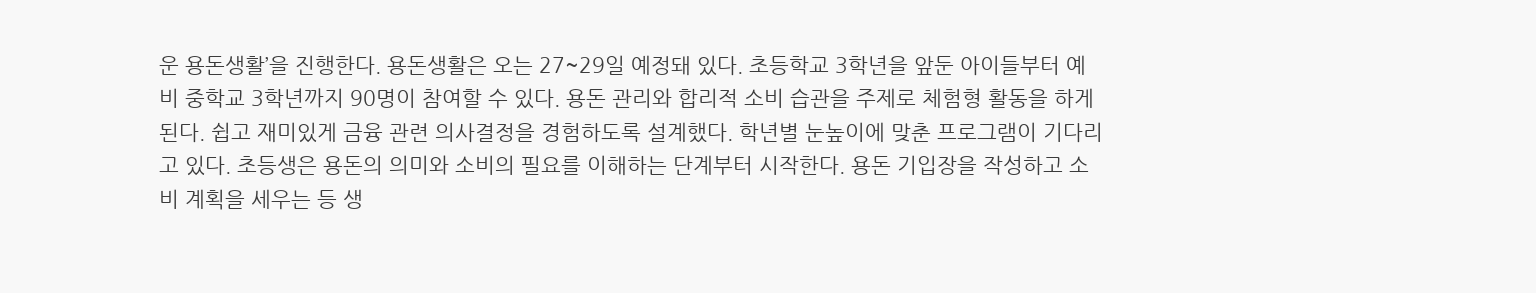운 용돈생활’을 진행한다. 용돈생활은 오는 27~29일 예정돼 있다. 초등학교 3학년을 앞둔 아이들부터 예비 중학교 3학년까지 90명이 참여할 수 있다. 용돈 관리와 합리적 소비 습관을 주제로 체험형 활동을 하게 된다. 쉽고 재미있게 금융 관련 의사결정을 경험하도록 설계했다. 학년별 눈높이에 맞춘 프로그램이 기다리고 있다. 초등생은 용돈의 의미와 소비의 필요를 이해하는 단계부터 시작한다. 용돈 기입장을 작성하고 소비 계획을 세우는 등 생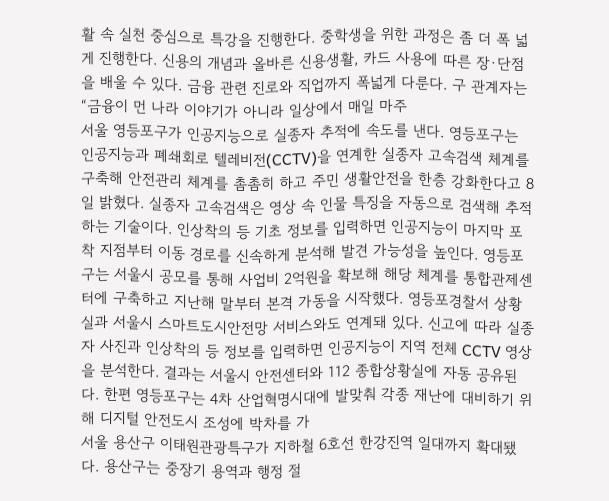활 속 실천 중심으로 특강을 진행한다. 중학생을 위한 과정은 좀 더 폭 넓게 진행한다. 신용의 개념과 올바른 신용생활, 카드 사용에 따른 장·단점을 배울 수 있다. 금융 관련 진로와 직업까지 폭넓게 다룬다. 구 관계자는 “금융이 먼 나라 이야기가 아니라 일상에서 매일 마주
서울 영등포구가 인공지능으로 실종자 추적에 속도를 낸다. 영등포구는 인공지능과 폐쇄회로 텔레비전(CCTV)을 연계한 실종자 고속검색 체계를 구축해 안전관리 체계를 촘촘히 하고 주민 생활안전을 한층 강화한다고 8일 밝혔다. 실종자 고속검색은 영상 속 인물 특징을 자동으로 검색해 추적하는 기술이다. 인상착의 등 기초 정보를 입력하면 인공지능이 마지막 포착 지점부터 이동 경로를 신속하게 분석해 발견 가능성을 높인다. 영등포구는 서울시 공모를 통해 사업비 2억원을 확보해 해당 체계를 통합관제센터에 구축하고 지난해 말부터 본격 가동을 시작했다. 영등포경찰서 상황실과 서울시 스마트도시안전망 서비스와도 연계돼 있다. 신고에 따라 실종자 사진과 인상착의 등 정보를 입력하면 인공지능이 지역 전체 CCTV 영상을 분석한다. 결과는 서울시 안전센터와 112 종합상황실에 자동 공유된다. 한편 영등포구는 4차 산업혁명시대에 발맞춰 각종 재난에 대비하기 위해 디지털 안전도시 조성에 박차를 가
서울 용산구 이태원관광특구가 지하철 6호선 한강진역 일대까지 확대됐다. 용산구는 중장기 용역과 행정 절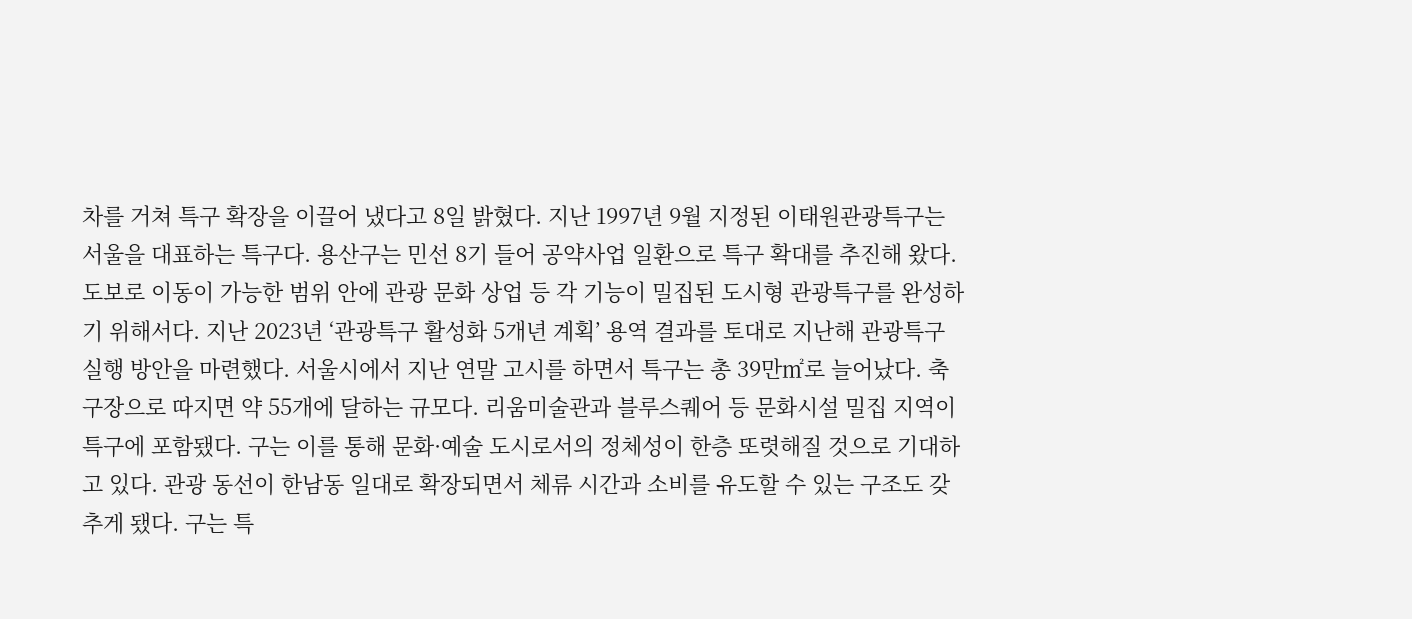차를 거쳐 특구 확장을 이끌어 냈다고 8일 밝혔다. 지난 1997년 9월 지정된 이태원관광특구는 서울을 대표하는 특구다. 용산구는 민선 8기 들어 공약사업 일환으로 특구 확대를 추진해 왔다. 도보로 이동이 가능한 범위 안에 관광 문화 상업 등 각 기능이 밀집된 도시형 관광특구를 완성하기 위해서다. 지난 2023년 ‘관광특구 활성화 5개년 계획’ 용역 결과를 토대로 지난해 관광특구 실행 방안을 마련했다. 서울시에서 지난 연말 고시를 하면서 특구는 총 39만㎡로 늘어났다. 축구장으로 따지면 약 55개에 달하는 규모다. 리움미술관과 블루스퀘어 등 문화시설 밀집 지역이 특구에 포함됐다. 구는 이를 통해 문화·예술 도시로서의 정체성이 한층 또렷해질 것으로 기대하고 있다. 관광 동선이 한남동 일대로 확장되면서 체류 시간과 소비를 유도할 수 있는 구조도 갖추게 됐다. 구는 특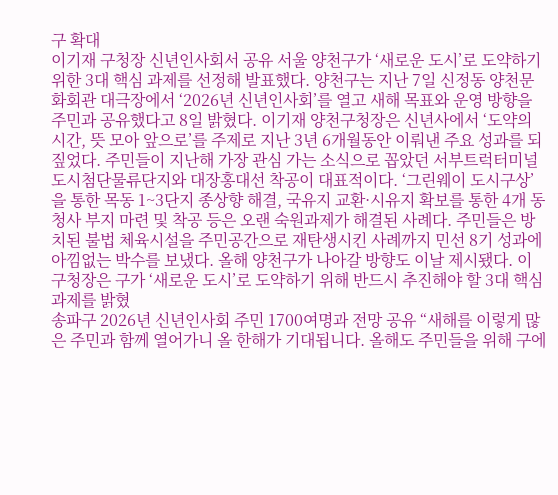구 확대
이기재 구청장 신년인사회서 공유 서울 양천구가 ‘새로운 도시’로 도약하기 위한 3대 핵심 과제를 선정해 발표했다. 양천구는 지난 7일 신정동 양천문화회관 대극장에서 ‘2026년 신년인사회’를 열고 새해 목표와 운영 방향을 주민과 공유했다고 8일 밝혔다. 이기재 양천구청장은 신년사에서 ‘도약의 시간, 뜻 모아 앞으로’를 주제로 지난 3년 6개월동안 이뤄낸 주요 성과를 되짚었다. 주민들이 지난해 가장 관심 가는 소식으로 꼽았던 서부트럭터미널 도시첨단물류단지와 대장홍대선 착공이 대표적이다. ‘그린웨이 도시구상’을 통한 목동 1~3단지 종상향 해결, 국유지 교환·시유지 확보를 통한 4개 동청사 부지 마련 및 착공 등은 오랜 숙원과제가 해결된 사례다. 주민들은 방치된 불법 체육시설을 주민공간으로 재탄생시킨 사례까지 민선 8기 성과에 아낌없는 박수를 보냈다. 올해 양천구가 나아갈 방향도 이날 제시됐다. 이 구청장은 구가 ‘새로운 도시’로 도약하기 위해 반드시 추진해야 할 3대 핵심 과제를 밝혔
송파구 2026년 신년인사회 주민 1700여명과 전망 공유 “새해를 이렇게 많은 주민과 함께 열어가니 올 한해가 기대됩니다. 올해도 주민들을 위해 구에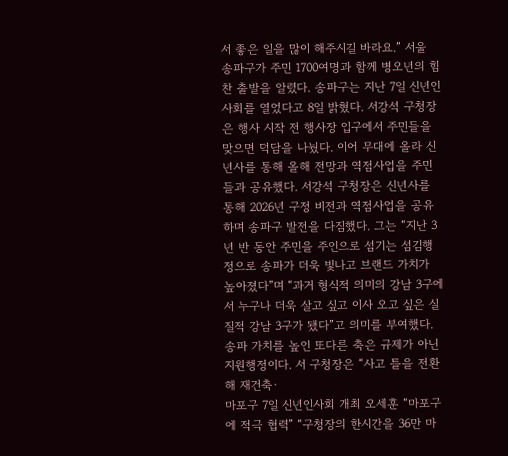서 좋은 일을 많이 해주시길 바라요.” 서울 송파구가 주민 1700여명과 함께 병오년의 힘찬 출발을 알렸다. 송파구는 지난 7일 신년인사회를 열었다고 8일 밝혔다. 서강석 구청장은 행사 시작 전 행사장 입구에서 주민들을 맞으면 덕담을 나눴다. 이어 무대에 올라 신년사를 통해 올해 전망과 역점사업을 주민들과 공유했다. 서강석 구청장은 신년사를 통해 2026년 구정 비전과 역점사업을 공유하며 송파구 발전을 다짐했다. 그는 “지난 3년 반 동안 주민을 주인으로 섬기는 섬김행정으로 송파가 더욱 빛나고 브랜드 가치가 높아졌다”며 “과거 형식적 의미의 강남 3구에서 누구나 더욱 살고 싶고 이사 오고 싶은 실질적 강남 3구가 됐다”고 의미를 부여했다. 송파 가치를 높인 또다른 축은 규제가 아닌 지원행정이다. 서 구청장은 “사고 틀을 전환해 재건축·
마포구 7일 신년인사회 개최 오세훈 “마포구에 적극 협력” “구청장의 한시간을 36만 마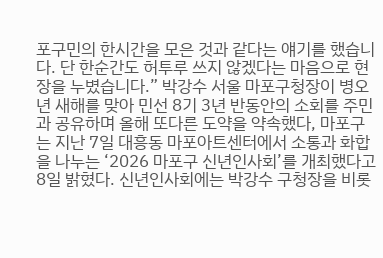포구민의 한시간을 모은 것과 같다는 얘기를 했습니다. 단 한순간도 허투루 쓰지 않겠다는 마음으로 현장을 누볐습니다.” 박강수 서울 마포구청장이 병오년 새해를 맞아 민선 8기 3년 반동안의 소회를 주민과 공유하며 올해 또다른 도약을 약속했다, 마포구는 지난 7일 대흥동 마포아트센터에서 소통과 화합을 나누는 ‘2026 마포구 신년인사회’를 개최했다고 8일 밝혔다. 신년인사회에는 박강수 구청장을 비롯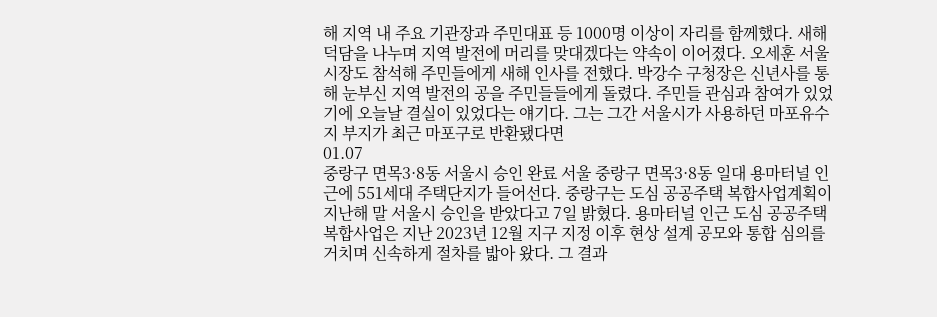해 지역 내 주요 기관장과 주민대표 등 1000명 이상이 자리를 함께했다. 새해 덕담을 나누며 지역 발전에 머리를 맞대겠다는 약속이 이어졌다. 오세훈 서울시장도 참석해 주민들에게 새해 인사를 전했다. 박강수 구청장은 신년사를 통해 눈부신 지역 발전의 공을 주민들들에게 돌렸다. 주민들 관심과 참여가 있었기에 오늘날 결실이 있었다는 얘기다. 그는 그간 서울시가 사용하던 마포유수지 부지가 최근 마포구로 반환됐다면
01.07
중랑구 면목3·8동 서울시 승인 완료 서울 중랑구 면목3·8동 일대 용마터널 인근에 551세대 주택단지가 들어선다. 중랑구는 도심 공공주택 복합사업계획이 지난해 말 서울시 승인을 받았다고 7일 밝혔다. 용마터널 인근 도심 공공주택 복합사업은 지난 2023년 12월 지구 지정 이후 현상 설계 공모와 통합 심의를 거치며 신속하게 절차를 밟아 왔다. 그 결과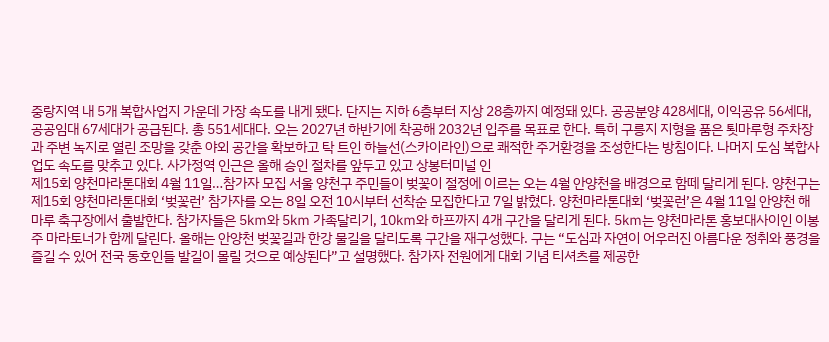중랑지역 내 5개 복합사업지 가운데 가장 속도를 내게 됐다. 단지는 지하 6층부터 지상 28층까지 예정돼 있다. 공공분양 428세대, 이익공유 56세대, 공공임대 67세대가 공급된다. 총 551세대다. 오는 2027년 하반기에 착공해 2032년 입주를 목표로 한다. 특히 구릉지 지형을 품은 툇마루형 주차장과 주변 녹지로 열린 조망을 갖춘 야외 공간을 확보하고 탁 트인 하늘선(스카이라인)으로 쾌적한 주거환경을 조성한다는 방침이다. 나머지 도심 복합사업도 속도를 맞추고 있다. 사가정역 인근은 올해 승인 절차를 앞두고 있고 상봉터미널 인
제15회 양천마라톤대회 4월 11일…참가자 모집 서울 양천구 주민들이 벚꽃이 절정에 이르는 오는 4월 안양천을 배경으로 함떼 달리게 된다. 양천구는 제15회 양천마라톤대회 ‘벚꽃런’ 참가자를 오는 8일 오전 10시부터 선착순 모집한다고 7일 밝혔다. 양천마라톤대회 ‘벚꽃런’은 4월 11일 안양천 해마루 축구장에서 출발한다. 참가자들은 5㎞와 5㎞ 가족달리기, 10㎞와 하프까지 4개 구간을 달리게 된다. 5㎞는 양천마라톤 홍보대사이인 이봉주 마라토너가 함께 달린다. 올해는 안양천 벚꽃길과 한강 물길을 달리도록 구간을 재구성했다. 구는 “도심과 자연이 어우러진 아름다운 정취와 풍경을 즐길 수 있어 전국 동호인들 발길이 몰릴 것으로 예상된다”고 설명했다. 참가자 전원에게 대회 기념 티셔츠를 제공한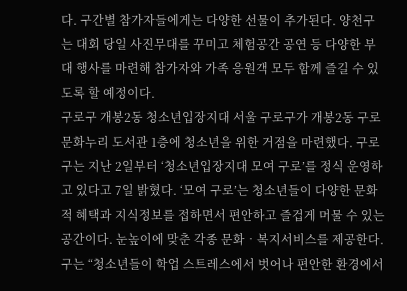다. 구간별 참가자들에게는 다양한 선물이 추가된다. 양천구는 대회 당일 사진무대를 꾸미고 체험공간 공연 등 다양한 부대 행사를 마련해 참가자와 가족 응원객 모두 함께 즐길 수 있도록 할 예정이다.
구로구 개봉2동 청소년입장지대 서울 구로구가 개봉2동 구로문화누리 도서관 1층에 청소년을 위한 거점을 마련했다. 구로구는 지난 2일부터 ‘청소년입장지대 모여 구로’를 정식 운영하고 있다고 7일 밝혔다. ‘모여 구로’는 청소년들이 다양한 문화적 혜택과 지식정보를 접하면서 편안하고 즐겁게 머물 수 있는 공간이다. 눈높이에 맞춘 각종 문화‧복지서비스를 제공한다. 구는 “청소년들이 학업 스트레스에서 벗어나 편안한 환경에서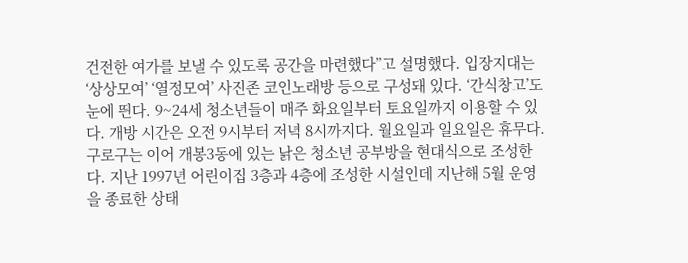건전한 여가를 보낼 수 있도록 공간을 마련했다”고 설명했다. 입장지대는 ‘상상모여’ ‘열정모여’ 사진존 코인노래방 등으로 구성돼 있다. ‘간식창고’도 눈에 띈다. 9~24세 청소년들이 매주 화요일부터 토요일까지 이용할 수 있다. 개방 시간은 오전 9시부터 저녁 8시까지다. 월요일과 일요일은 휴무다. 구로구는 이어 개봉3동에 있는 낡은 청소년 공부방을 현대식으로 조성한다. 지난 1997년 어린이집 3층과 4층에 조성한 시설인데 지난해 5월 운영을 종료한 상태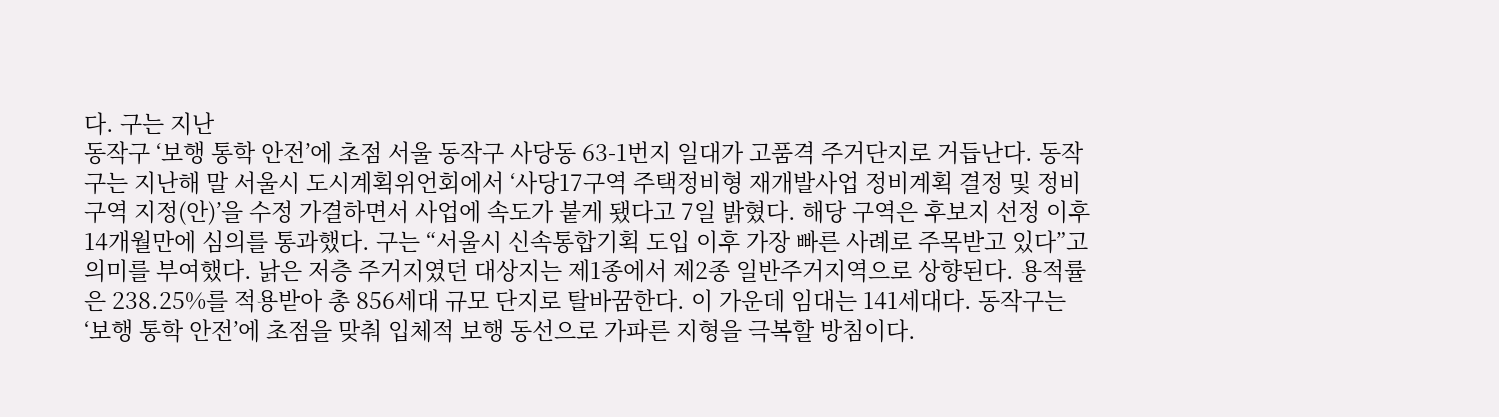다. 구는 지난
동작구 ‘보행 통학 안전’에 초점 서울 동작구 사당동 63-1번지 일대가 고품격 주거단지로 거듭난다. 동작구는 지난해 말 서울시 도시계획위언회에서 ‘사당17구역 주택정비형 재개발사업 정비계획 결정 및 정비구역 지정(안)’을 수정 가결하면서 사업에 속도가 붙게 됐다고 7일 밝혔다. 해당 구역은 후보지 선정 이후 14개월만에 심의를 통과했다. 구는 “서울시 신속통합기획 도입 이후 가장 빠른 사례로 주목받고 있다”고 의미를 부여했다. 낡은 저층 주거지였던 대상지는 제1종에서 제2종 일반주거지역으로 상향된다. 용적률은 238.25%를 적용받아 총 856세대 규모 단지로 탈바꿈한다. 이 가운데 임대는 141세대다. 동작구는 ‘보행 통학 안전’에 초점을 맞춰 입체적 보행 동선으로 가파른 지형을 극복할 방침이다.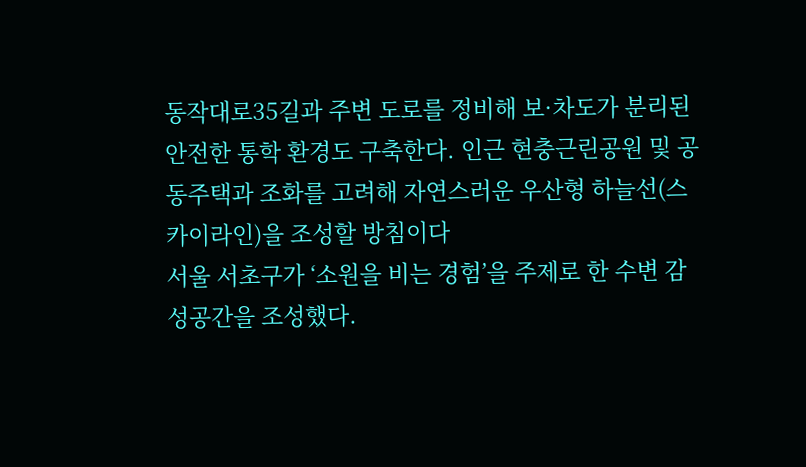동작대로35길과 주변 도로를 정비해 보·차도가 분리된 안전한 통학 환경도 구축한다. 인근 현충근린공원 및 공동주택과 조화를 고려해 자연스러운 우산형 하늘선(스카이라인)을 조성할 방침이다
서울 서초구가 ‘소원을 비는 경험’을 주제로 한 수변 감성공간을 조성했다.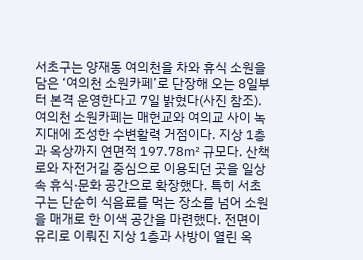서초구는 양재동 여의천을 차와 휴식 소원을 담은 ‘여의천 소원카페’로 단장해 오는 8일부터 본격 운영한다고 7일 밝혔다(사진 참조). 여의천 소원카페는 매헌교와 여의교 사이 녹지대에 조성한 수변활력 거점이다. 지상 1층과 옥상까지 연면적 197.78㎡ 규모다. 산책로와 자전거길 중심으로 이용되던 곳을 일상 속 휴식·문화 공간으로 확장했다. 특히 서초구는 단순히 식음료를 먹는 장소를 넘어 소원을 매개로 한 이색 공간을 마련했다. 전면이 유리로 이뤄진 지상 1층과 사방이 열린 옥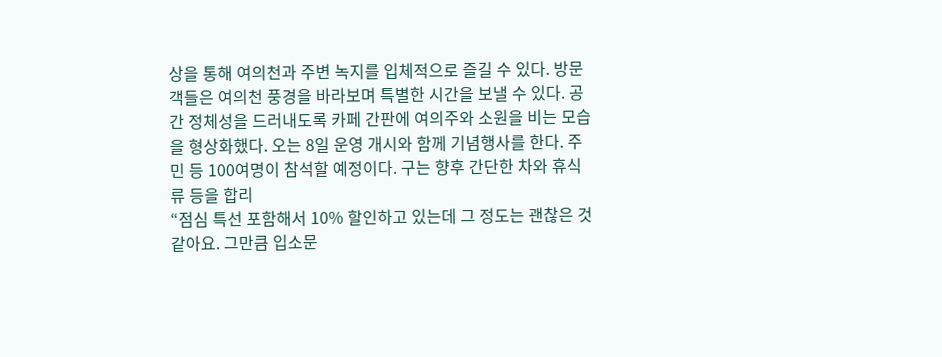상을 통해 여의천과 주변 녹지를 입체적으로 즐길 수 있다. 방문객들은 여의천 풍경을 바라보며 특별한 시간을 보낼 수 있다. 공간 정체성을 드러내도록 카페 간판에 여의주와 소원을 비는 모습을 형상화했다. 오는 8일 운영 개시와 함께 기념행사를 한다. 주민 등 100여명이 참석할 예정이다. 구는 향후 간단한 차와 휴식류 등을 합리
“점심 특선 포함해서 10% 할인하고 있는데 그 정도는 괜찮은 것 같아요. 그만큼 입소문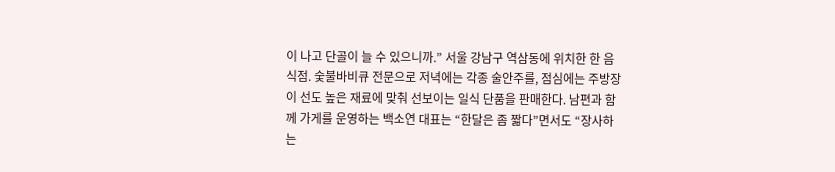이 나고 단골이 늘 수 있으니까.” 서울 강남구 역삼동에 위치한 한 음식점. 숯불바비큐 전문으로 저녁에는 각종 술안주를, 점심에는 주방장이 선도 높은 재료에 맞춰 선보이는 일식 단품을 판매한다. 남편과 함께 가게를 운영하는 백소연 대표는 “한달은 좀 짧다”면서도 “장사하는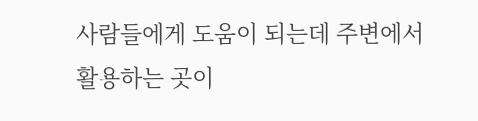사람들에게 도움이 되는데 주변에서 활용하는 곳이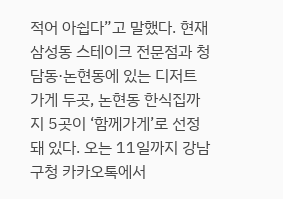적어 아쉽다”고 말했다. 현재 삼성동 스테이크 전문점과 청담동·논현동에 있는 디저트 가게 두곳, 논현동 한식집까지 5곳이 ‘함께가게’로 선정돼 있다. 오는 11일까지 강남구청 카카오톡에서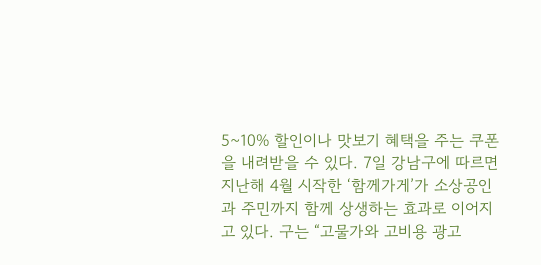5~10% 할인이나 맛보기 혜택을 주는 쿠폰을 내려받을 수 있다. 7일 강남구에 따르면 지난해 4월 시작한 ‘함께가게’가 소상공인과 주민까지 함께 상생하는 효과로 이어지고 있다. 구는 “고물가와 고비용 광고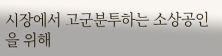시장에서 고군분투하는 소상공인을 위해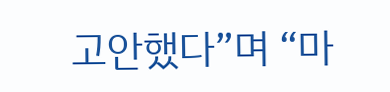고안했다”며 “마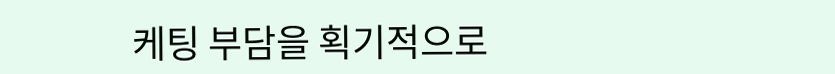케팅 부담을 획기적으로